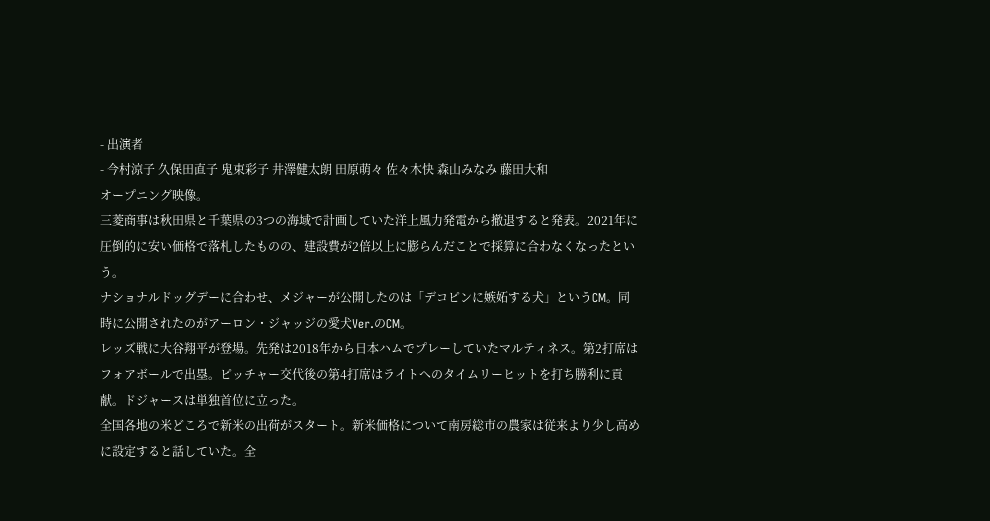- 出演者
- 今村涼子 久保田直子 鬼束彩子 井澤健太朗 田原萌々 佐々木快 森山みなみ 藤田大和
オープニング映像。
三菱商事は秋田県と千葉県の3つの海域で計画していた洋上風力発電から撤退すると発表。2021年に圧倒的に安い価格で落札したものの、建設費が2倍以上に膨らんだことで採算に合わなくなったという。
ナショナルドッグデーに合わせ、メジャーが公開したのは「デコピンに嫉妬する犬」というCM。同時に公開されたのがアーロン・ジャッジの愛犬Ver.のCM。
レッズ戦に大谷翔平が登場。先発は2018年から日本ハムでプレーしていたマルティネス。第2打席はフォアボールで出塁。ピッチャー交代後の第4打席はライトへのタイムリーヒットを打ち勝利に貢献。ドジャースは単独首位に立った。
全国各地の米どころで新米の出荷がスタート。新米価格について南房総市の農家は従来より少し高めに設定すると話していた。全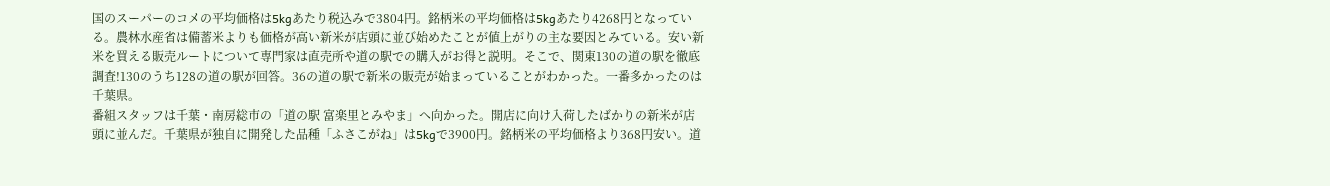国のスーパーのコメの平均価格は5kgあたり税込みで3804円。銘柄米の平均価格は5kgあたり4268円となっている。農林水産省は備蓄米よりも価格が高い新米が店頭に並び始めたことが値上がりの主な要因とみている。安い新米を買える販売ルートについて専門家は直売所や道の駅での購入がお得と説明。そこで、関東130の道の駅を徹底調査!130のうち128の道の駅が回答。36の道の駅で新米の販売が始まっていることがわかった。一番多かったのは千葉県。
番組スタッフは千葉・南房総市の「道の駅 富楽里とみやま」へ向かった。開店に向け入荷したばかりの新米が店頭に並んだ。千葉県が独自に開発した品種「ふさこがね」は5kgで3900円。銘柄米の平均価格より368円安い。道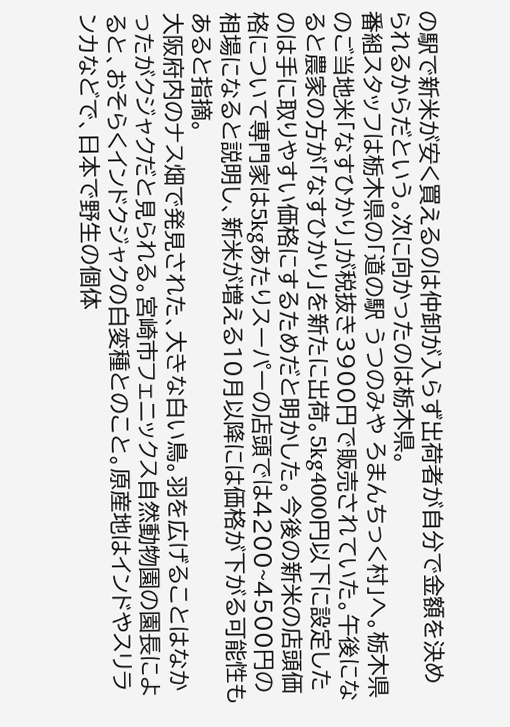の駅で新米が安く買えるのは仲卸が入らず出荷者が自分で金額を決められるからだという。次に向かったのは栃木県。
番組スタッフは栃木県の「道の駅 うつのみや ろまんちっく村」へ。栃木県のご当地米「なすひかり」が税抜き3900円で販売されていた。午後になると農家の方が「なすひかり」を新たに出荷。5kg4000円以下に設定したのは手に取りやすい価格にするためだと明かした。今後の新米の店頭価格について専門家は5kgあたりスーパーの店頭では4200~4500円の相場になると説明し、新米が増える10月以降には価格が下がる可能性もあると指摘。
大阪府内のナス畑で発見された、大きな白い鳥。羽を広げることはなかったがクジャクだと見られる。宮崎市フェニックス自然動物園の園長によると、おそらくインドクジャクの白変種とのこと。原産地はインドやスリランカなどで、日本で野生の個体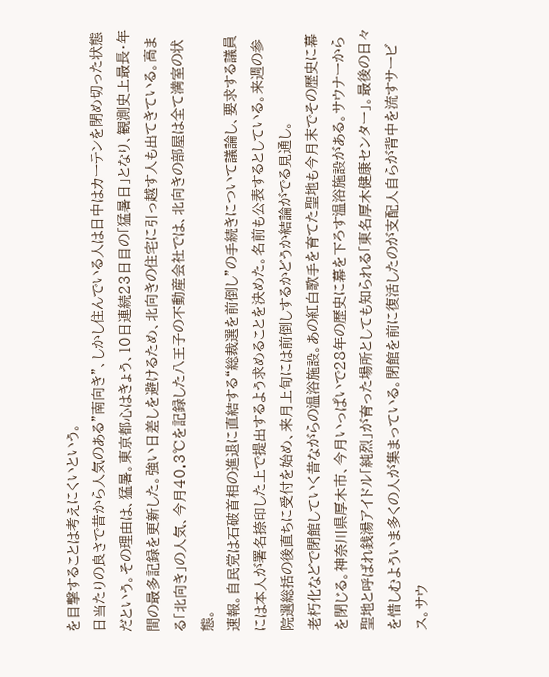を目撃することは考えにくいという。
日当たりの良さで昔から人気のある”南向き”、しかし住んでいる人は日中はカーテンを閉め切った状態だという。その理由は、猛暑。東京都心はきょう、10日連続23日目の「猛暑日」となり、観測史上最長・年間の最多記録を更新した。強い日差しを避けるため、北向きの住宅に引っ越す人も出てきている。高まる「北向き」の人気、今月40.3℃を記録した八王子の不動産会社では、北向きの部屋は全て満室の状態。
速報。自民党は石破首相の進退に直結する“総裁選を前倒し”の手続きについて議論し、要求する議員には本人が署名捺印した上で提出するよう求めることを決めた。名前も公表するとしている。来週の参院選総括の後直ちに受付を始め、来月上旬には前倒しするかどうか結論がでる見通し。
老朽化などで閉館していく昔ながらの温浴施設。あの紅白歌手を育てた聖地も今月末でその歴史に幕を閉じる。神奈川県厚木市、今月いっぱいで28年の歴史に幕を下ろす温浴施設がある。サウナーから聖地と呼ばれ銭湯アイドル「純烈」が育った場所としても知られる「東名厚木健康センター」。最後の日々を惜しむよういま多くの人が集まっている。閉館を前に復活したのが支配人自らが背中を流すサービス。サウ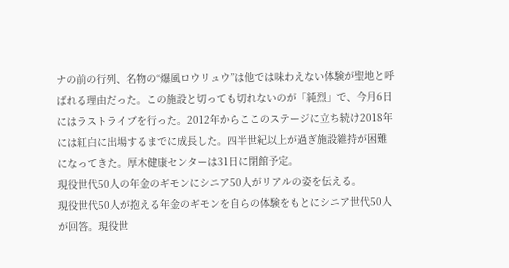ナの前の行列、名物の“爆風ロウリュウ”は他では味わえない体験が聖地と呼ばれる理由だった。この施設と切っても切れないのが「純烈」で、今月6日にはラストライブを行った。2012年からここのステージに立ち続け2018年には紅白に出場するまでに成長した。四半世紀以上が過ぎ施設維持が困難になってきた。厚木健康センターは31日に閉館予定。
現役世代50人の年金のギモンにシニア50人がリアルの姿を伝える。
現役世代50人が抱える年金のギモンを自らの体験をもとにシニア世代50人が回答。現役世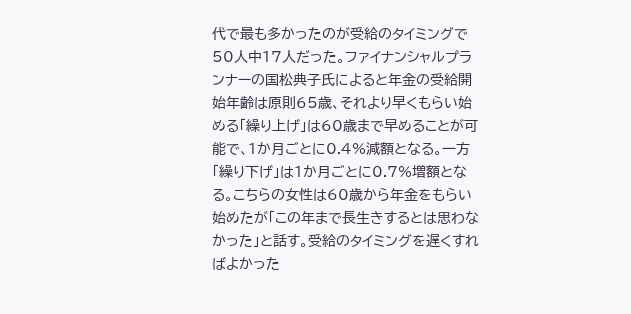代で最も多かったのが受給のタイミングで50人中17人だった。ファイナンシャルプランナーの国松典子氏によると年金の受給開始年齢は原則65歳、それより早くもらい始める「繰り上げ」は60歳まで早めることが可能で、1か月ごとに0.4%減額となる。一方「繰り下げ」は1か月ごとに0.7%増額となる。こちらの女性は60歳から年金をもらい始めたが「この年まで長生きするとは思わなかった」と話す。受給のタイミングを遅くすればよかった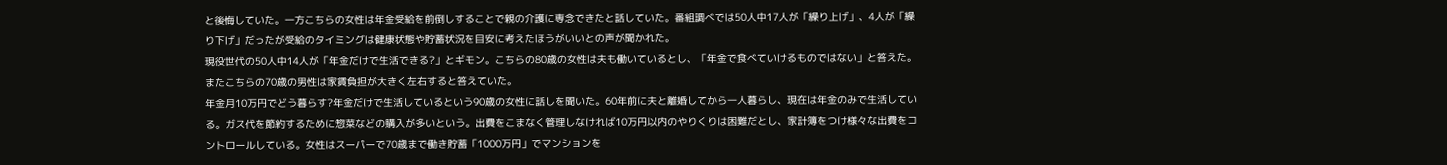と後悔していた。一方こちらの女性は年金受給を前倒しすることで親の介護に専念できたと話していた。番組調べでは50人中17人が「繰り上げ」、4人が「繰り下げ」だったが受給のタイミングは健康状態や貯蓄状況を目安に考えたほうがいいとの声が聞かれた。
現役世代の50人中14人が「年金だけで生活できる?」とギモン。こちらの80歳の女性は夫も働いているとし、「年金で食べていけるものではない」と答えた。またこちらの70歳の男性は家賃負担が大きく左右すると答えていた。
年金月10万円でどう暮らす?年金だけで生活しているという90歳の女性に話しを聞いた。60年前に夫と離婚してから一人暮らし、現在は年金のみで生活している。ガス代を節約するために惣菜などの購入が多いという。出費をこまなく管理しなければ10万円以内のやりくりは困難だとし、家計簿をつけ様々な出費をコントロールしている。女性はスーパーで70歳まで働き貯蓄「1000万円」でマンションを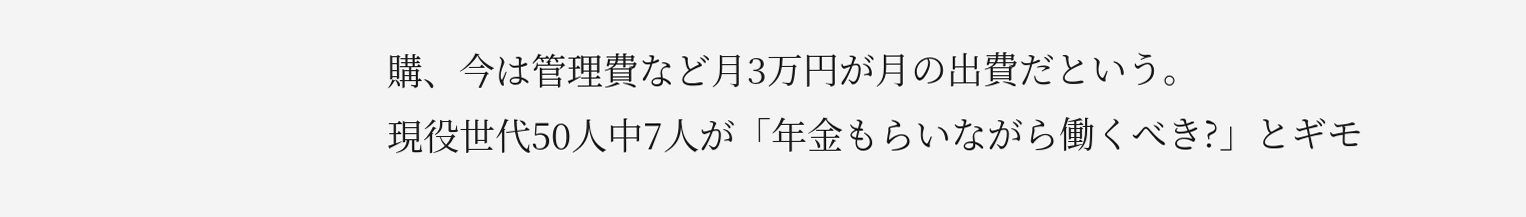購、今は管理費など月3万円が月の出費だという。
現役世代50人中7人が「年金もらいながら働くべき?」とギモ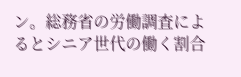ン。総務省の労働調査によるとシニア世代の働く割合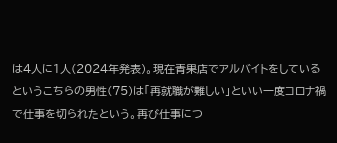は4人に1人(2024年発表)。現在青果店でアルバイトをしているというこちらの男性(75)は「再就職が難しい」といい一度コロナ禍で仕事を切られたという。再び仕事につ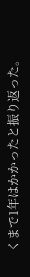くまで1年はかかったと振り返った。